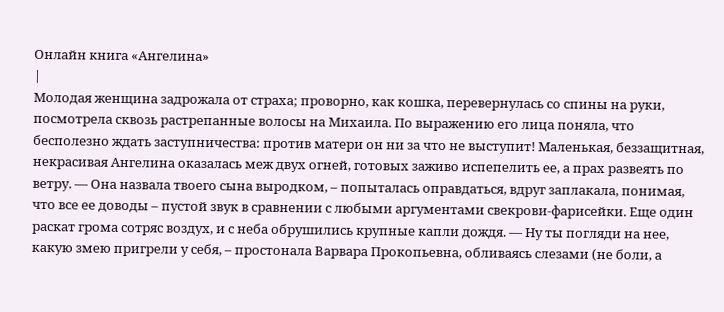Онлайн книга «Ангелина»
|
Молодая женщина задрожала от страха; проворно, как кошка, перевернулась со спины на руки, посмотрела сквозь растрепанные волосы на Михаила. По выражению его лица поняла, что бесполезно ждать заступничества: против матери он ни за что не выступит! Маленькая, беззащитная, некрасивая Ангелина оказалась меж двух огней, готовых заживо испепелить ее, а прах развеять по ветру. — Она назвала твоего сына выродком, – попыталась оправдаться, вдруг заплакала, понимая, что все ее доводы – пустой звук в сравнении с любыми аргументами свекрови-фарисейки. Еще один раскат грома сотряс воздух, и с неба обрушились крупные капли дождя. — Ну ты погляди на нее, какую змею пригрели у себя, – простонала Варвара Прокопьевна, обливаясь слезами (не боли, а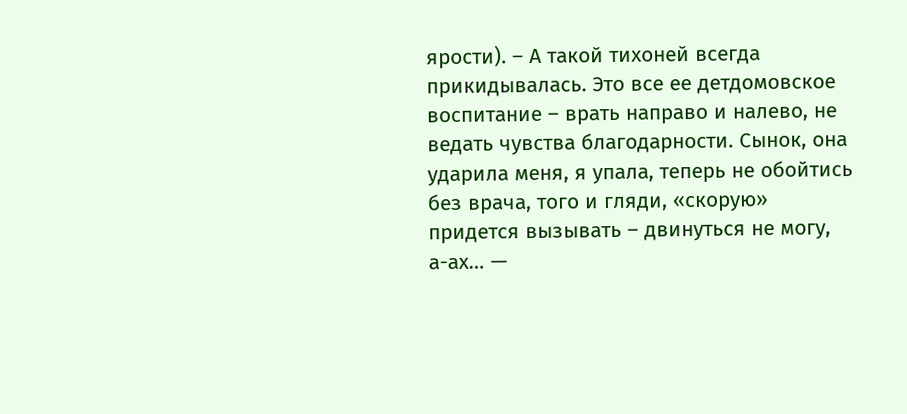ярости). – А такой тихоней всегда прикидывалась. Это все ее детдомовское воспитание – врать направо и налево, не ведать чувства благодарности. Сынок, она ударила меня, я упала, теперь не обойтись без врача, того и гляди, «скорую» придется вызывать – двинуться не могу, а-ах… —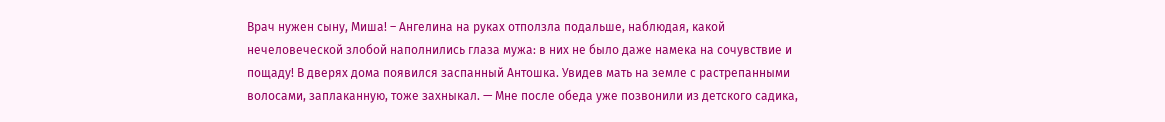Врач нужен сыну, Миша! – Ангелина на руках отползла подальше, наблюдая, какой нечеловеческой злобой наполнились глаза мужа: в них не было даже намека на сочувствие и пощаду! В дверях дома появился заспанный Антошка. Увидев мать на земле с растрепанными волосами, заплаканную, тоже захныкал. — Мне после обеда уже позвонили из детского садика,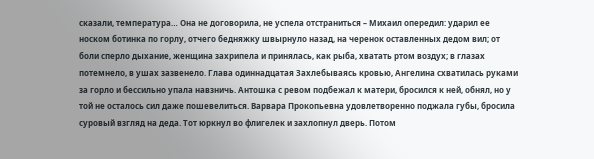сказали, температура… Она не договорила, не успела отстраниться – Михаил опередил: ударил ее носком ботинка по горлу, отчего бедняжку швырнуло назад, на черенок оставленных дедом вил; от боли сперло дыхание, женщина захрипела и принялась, как рыба, хватать ртом воздух; в глазах потемнело, в ушах зазвенело. Глава одиннадцатая Захлебываясь кровью, Ангелина схватилась руками за горло и бессильно упала навзничь. Антошка с ревом подбежал к матери, бросился к ней, обнял, но у той не осталось сил даже пошевелиться. Варвара Прокопьевна удовлетворенно поджала губы, бросила суровый взгляд на деда. Тот юркнул во флигелек и захлопнул дверь. Потом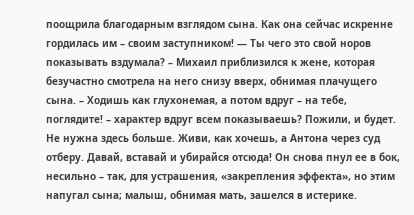поощрила благодарным взглядом сына. Как она сейчас искренне гордилась им – своим заступником! — Ты чего это свой норов показывать вздумала? – Михаил приблизился к жене, которая безучастно смотрела на него снизу вверх, обнимая плачущего сына. – Ходишь как глухонемая, а потом вдруг – на тебе, поглядите! – характер вдруг всем показываешь? Пожили, и будет. Не нужна здесь больше. Живи, как хочешь, а Антона через суд отберу. Давай, вставай и убирайся отсюда! Он снова пнул ее в бок, несильно – так, для устрашения, «закрепления эффекта», но этим напугал сына; малыш, обнимая мать, зашелся в истерике.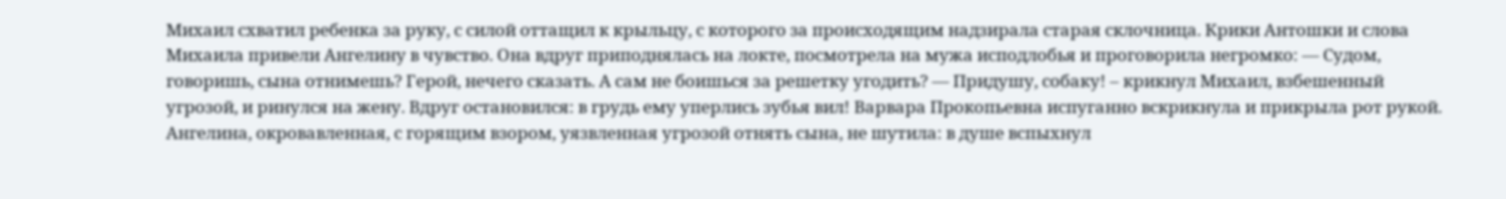Михаил схватил ребенка за руку, с силой оттащил к крыльцу, с которого за происходящим надзирала старая склочница. Крики Антошки и слова Михаила привели Ангелину в чувство. Она вдруг приподнялась на локте, посмотрела на мужа исподлобья и проговорила негромко: — Судом, говоришь, сына отнимешь? Герой, нечего сказать. А сам не боишься за решетку угодить? — Придушу, собаку! – крикнул Михаил, взбешенный угрозой, и ринулся на жену. Вдруг остановился: в грудь ему уперлись зубья вил! Варвара Прокопьевна испуганно вскрикнула и прикрыла рот рукой. Ангелина, окровавленная, с горящим взором, уязвленная угрозой отнять сына, не шутила: в душе вспыхнул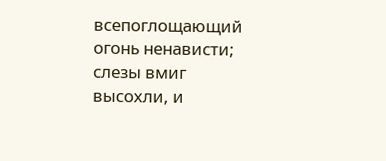всепоглощающий огонь ненависти; слезы вмиг высохли, и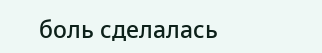боль сделалась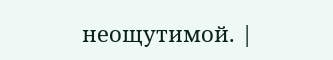неощутимой. |